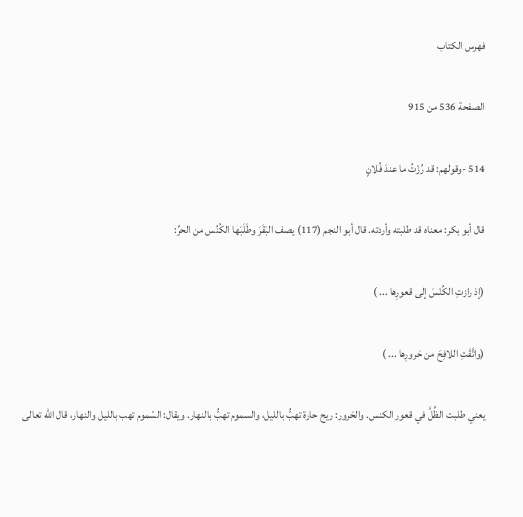فهرس الكتاب

الصفحة 536 من 915

514 -وقولهم: قد رُزْتُ ما عندَ فُلانٍ

قال أبو بكر: معناه قد طلبته وأردته. قال أبو النجم (117) يصف البَقَرَ وطَلَبَها الكُنُس من الحرِّ:

(إذ رازتِ الكُنْسَ إلى قعورِها ... )

(واتَّقَتِ اللافِحَ من حَرورِها ... )

يعني طلبت الظِّلَّ في قعور الكنس. والحَرور: ريح حارة تهبُّ بالليل، والسموم تهبُّ بالنهار. ويقال: السّموم تهب بالليل والنهار، قال الله تعالى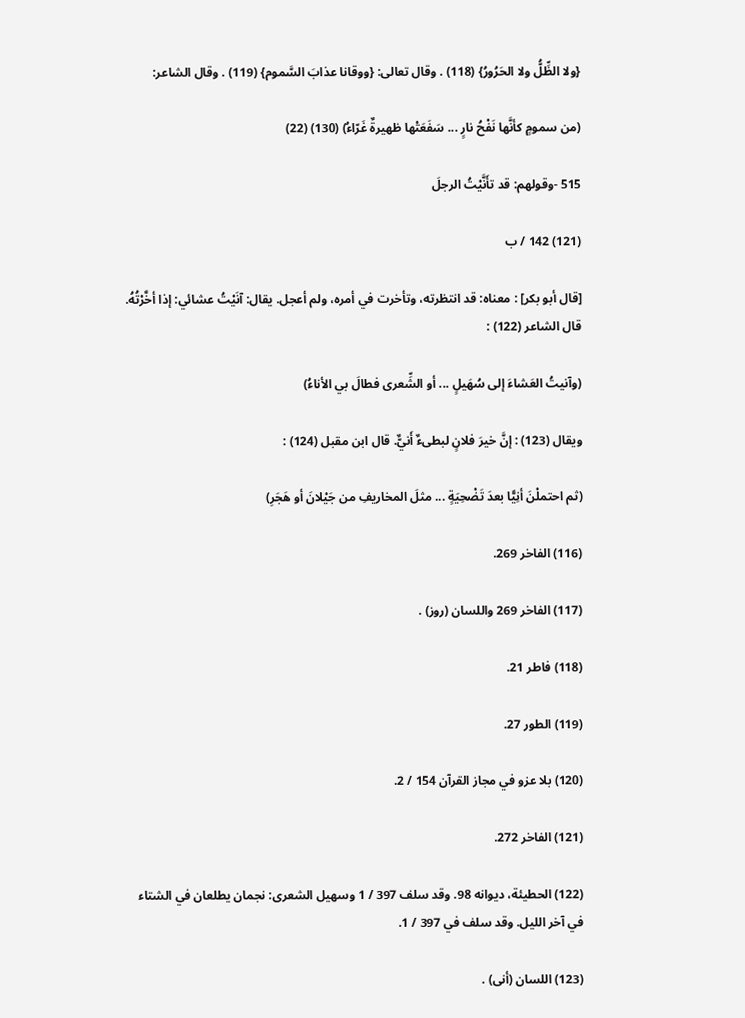{ولا الظِّلُّ ولا الحَرُورُ} (118) . وقال تعالى: {ووقانا عذابَ السَّموم} (119) . وقال الشاعر:

(من سمومٍ كأنَّها نَفْحُ نارٍ ... سَفَعَتْها ظهيرةٌ غَرّاءُ) (130) (22)

515 -وقولهم: قد تأَنَّيْتُ الرجلَ

(121) 142 / ب

[قال أبو بكر] : معناه: قد انتظرته، وتأخرت في أمره، ولم أعجل. يقال: آنَيْتُ عشائي: إذا أخَّرْتُهُ. قال الشاعر (122) :

(وآنيتُ العَشاءَ إلى سُهَيلٍ ... أو الشِّعرى فطالَ بي الأناءُ)

ويقال (123) : إنَّ خيرَ فلانٍ لبطىءٌ أَنيٌّ. قال ابن مقبل (124) :

(ثم احتملْنَ أنِيًّا بعدَ تَضْحِيَةٍ ... مثلَ المخاريفِ من جَيْلانَ أو هَجَرِ)

(116) الفاخر 269.

(117) الفاخر 269 واللسان (روز) .

(118) فاطر 21.

(119) الطور 27.

(120) بلا عزو في مجاز القرآن 154 / 2.

(121) الفاخر 272.

(122) الحطيئة، ديوانه 98. وقد سلف 397 / 1 وسهيل الشعرى: نجمان يطلعان في الشتاء في آخر الليل. وقد سلف في 397 / 1.

(123) اللسان (أنى) .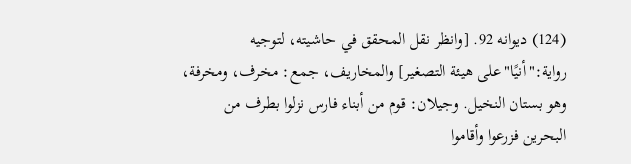(124) ديوانه 92. [وانظر نقل المحقق في حاشيته، لتوجيه رواية:"أنيًا"على هيئة التصغير] والمخاريف، جمع: مخرف، ومخرفة، وهو بستان النخيل. وجيلان: قوم من أبناء فارس نزلوا بطرف من البحرين فزرعوا وأقاموا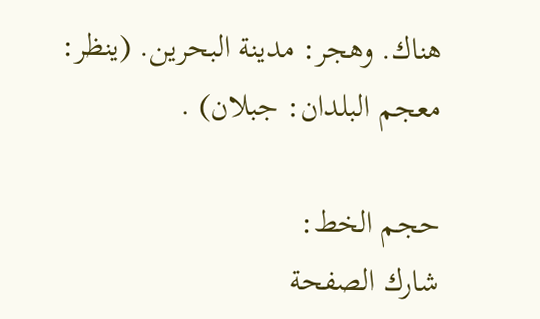هناك. وهجر: مدينة البحرين. (ينظر: معجم البلدان: جبلان) .

حجم الخط:
شارك الصفحة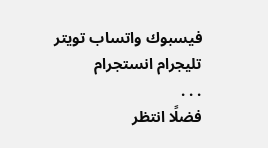فيسبوك واتساب تويتر تليجرام انستجرام
. . .
فضلًا انتظر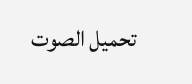تحميل الصوت